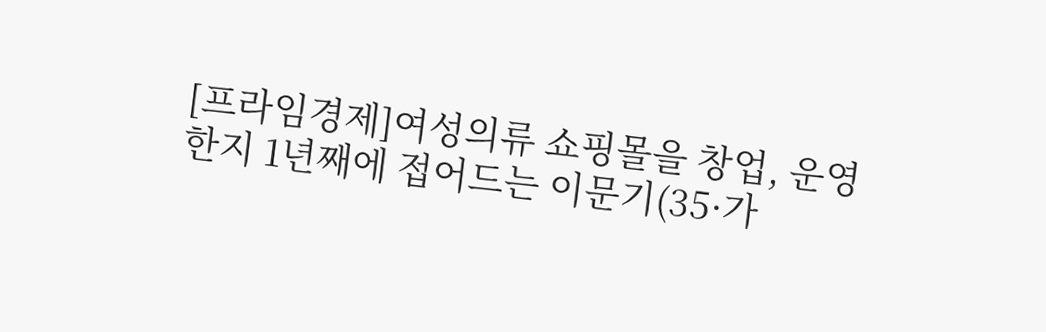[프라임경제]여성의류 쇼핑몰을 창업, 운영한지 1년째에 접어드는 이문기(35·가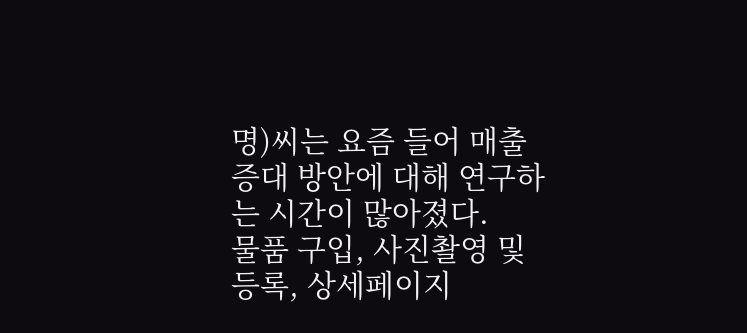명)씨는 요즘 들어 매출 증대 방안에 대해 연구하는 시간이 많아졌다.
물품 구입, 사진촬영 및 등록, 상세페이지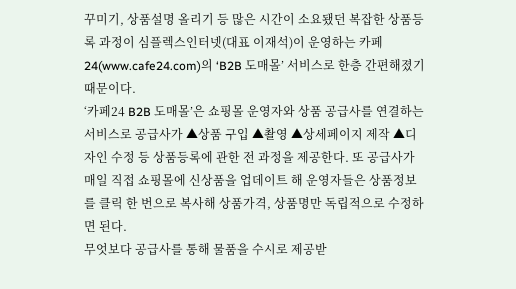꾸미기, 상품설명 올리기 등 많은 시간이 소요됐던 복잡한 상품등록 과정이 심플렉스인터넷(대표 이재석)이 운영하는 카페24(www.cafe24.com)의 ‘B2B 도매몰’ 서비스로 한층 간편해졌기 때문이다.
‘카페24 B2B 도매몰’은 쇼핑몰 운영자와 상품 공급사를 연결하는 서비스로 공급사가 ▲상품 구입 ▲촬영 ▲상세페이지 제작 ▲디자인 수정 등 상품등록에 관한 전 과정을 제공한다. 또 공급사가 매일 직접 쇼핑몰에 신상품을 업데이트 해 운영자들은 상품정보를 클릭 한 번으로 복사해 상품가격, 상품명만 독립적으로 수정하면 된다.
무엇보다 공급사를 통해 물품을 수시로 제공받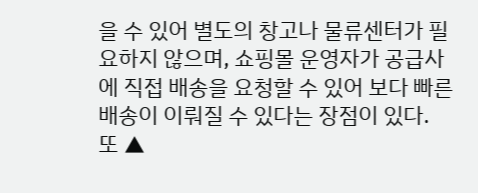을 수 있어 별도의 창고나 물류센터가 필요하지 않으며, 쇼핑몰 운영자가 공급사에 직접 배송을 요청할 수 있어 보다 빠른 배송이 이뤄질 수 있다는 장점이 있다.
또 ▲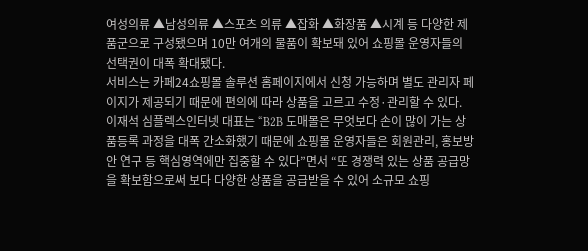여성의류 ▲남성의류 ▲스포츠 의류 ▲잡화 ▲화장품 ▲시계 등 다양한 제품군으로 구성됐으며 10만 여개의 물품이 확보돼 있어 쇼핑몰 운영자들의 선택권이 대폭 확대됐다.
서비스는 카페24쇼핑몰 솔루션 홈페이지에서 신청 가능하며 별도 관리자 페이지가 제공되기 때문에 편의에 따라 상품을 고르고 수정·관리할 수 있다.
이재석 심플렉스인터넷 대표는 “B2B 도매몰은 무엇보다 손이 많이 가는 상품등록 과정을 대폭 간소화했기 때문에 쇼핑몰 운영자들은 회원관리, 홍보방안 연구 등 핵심영역에만 집중할 수 있다”면서 “또 경쟁력 있는 상품 공급망을 확보함으로써 보다 다양한 상품을 공급받을 수 있어 소규모 쇼핑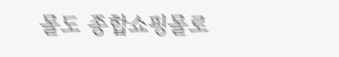몰도 종합쇼핑몰로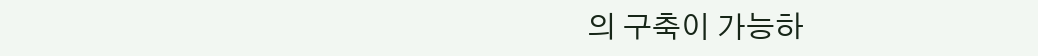의 구축이 가능하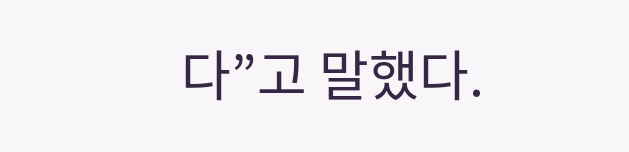다”고 말했다.